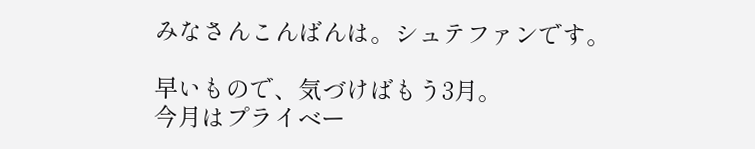みなさんこんばんは。シュテファンです。

早いもので、気づけばもう3月。
今月はプライベー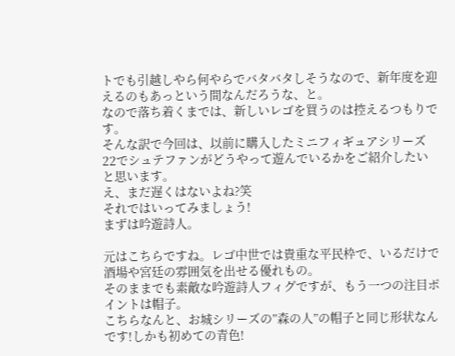トでも引越しやら何やらでバタバタしそうなので、新年度を迎えるのもあっという間なんだろうな、と。
なので落ち着くまでは、新しいレゴを買うのは控えるつもりです。
そんな訳で今回は、以前に購入したミニフィギュアシリーズ22でシュテファンがどうやって遊んでいるかをご紹介したいと思います。
え、まだ遅くはないよね?笑
それではいってみましょう!
まずは吟遊詩人。

元はこちらですね。レゴ中世では貴重な平民枠で、いるだけで酒場や宮廷の雰囲気を出せる優れもの。
そのままでも素敵な吟遊詩人フィグですが、もう一つの注目ポイントは帽子。
こちらなんと、お城シリーズの”森の人”の帽子と同じ形状なんです!しかも初めての青色!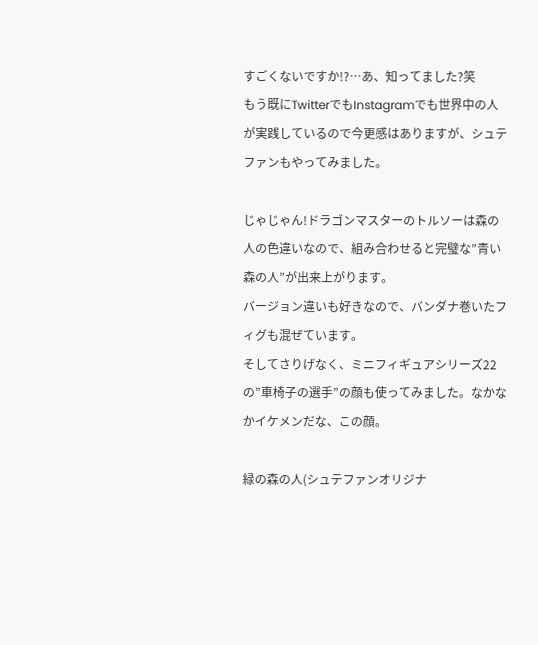すごくないですか!?…あ、知ってました?笑
もう既にTwitterでもInstagramでも世界中の人が実践しているので今更感はありますが、シュテファンもやってみました。

じゃじゃん!ドラゴンマスターのトルソーは森の人の色違いなので、組み合わせると完璧な”青い森の人”が出来上がります。
バージョン違いも好きなので、バンダナ巻いたフィグも混ぜています。
そしてさりげなく、ミニフィギュアシリーズ22の”車椅子の選手”の顔も使ってみました。なかなかイケメンだな、この顔。

緑の森の人(シュテファンオリジナ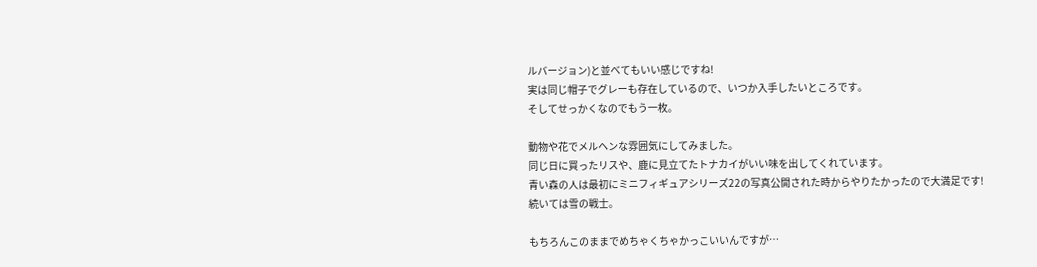ルバージョン)と並べてもいい感じですね!
実は同じ帽子でグレーも存在しているので、いつか入手したいところです。
そしてせっかくなのでもう一枚。

動物や花でメルヘンな雰囲気にしてみました。
同じ日に買ったリスや、鹿に見立てたトナカイがいい味を出してくれています。
青い森の人は最初にミニフィギュアシリーズ22の写真公開された時からやりたかったので大満足です!
続いては雪の戦士。

もちろんこのままでめちゃくちゃかっこいいんですが…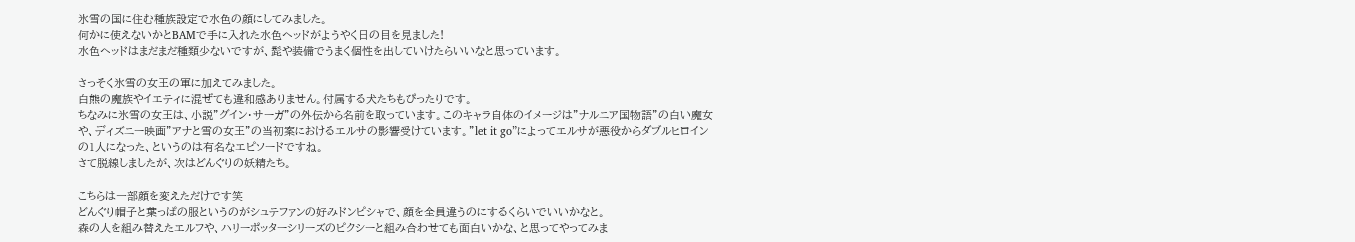氷雪の国に住む種族設定で水色の顔にしてみました。
何かに使えないかとBAMで手に入れた水色ヘッドがようやく日の目を見ました!
水色ヘッドはまだまだ種類少ないですが、髭や装備でうまく個性を出していけたらいいなと思っています。

さっそく氷雪の女王の軍に加えてみました。
白熊の魔族やイエティに混ぜても違和感ありません。付属する犬たちもぴったりです。
ちなみに氷雪の女王は、小説”グイン・サーガ”の外伝から名前を取っています。このキャラ自体のイメージは”ナルニア国物語”の白い魔女や、ディズニー映画”アナと雪の女王”の当初案におけるエルサの影響受けています。”let it go”によってエルサが悪役からダブルヒロインの1人になった、というのは有名なエピソードですね。
さて脱線しましたが、次はどんぐりの妖精たち。

こちらは一部顔を変えただけです笑
どんぐり帽子と葉っぱの服というのがシュテファンの好みドンピシャで、顔を全員違うのにするくらいでいいかなと。
森の人を組み替えたエルフや、ハリーポッターシリーズのピクシーと組み合わせても面白いかな、と思ってやってみま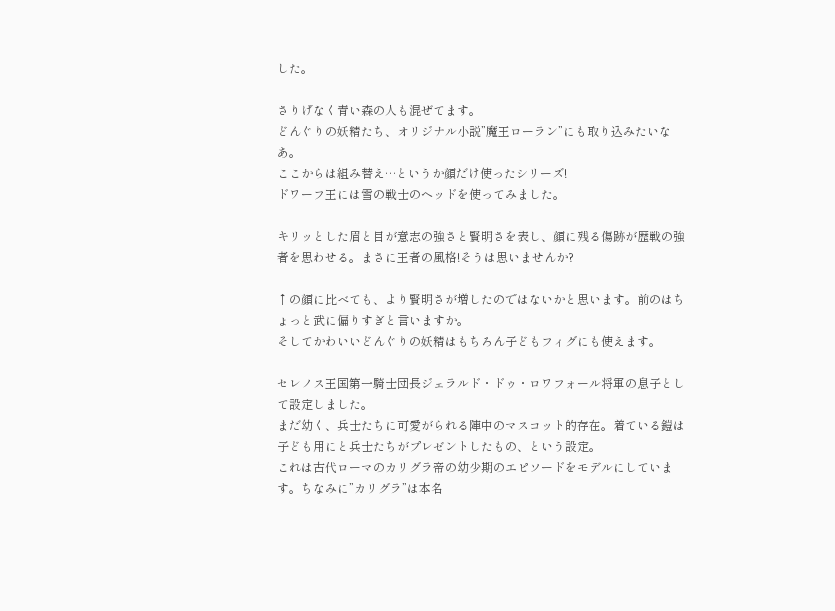した。

さりげなく青い森の人も混ぜてます。
どんぐりの妖精たち、オリジナル小説”魔王ローラン”にも取り込みたいなあ。
ここからは組み替え…というか顔だけ使ったシリーズ!
ドワーフ王には雪の戦士のヘッドを使ってみました。

キリッとした眉と目が意志の強さと賢明さを表し、顔に残る傷跡が歴戦の強者を思わせる。まさに王者の風格!そうは思いませんか?

↑の顔に比べても、より賢明さが増したのではないかと思います。前のはちょっと武に偏りすぎと言いますか。
そしてかわいいどんぐりの妖精はもちろん子どもフィグにも使えます。

セレノス王国第一騎士団長ジェラルド・ドゥ・ロワフォール将軍の息子として設定しました。
まだ幼く、兵士たちに可愛がられる陣中のマスコット的存在。着ている鎧は子ども用にと兵士たちがプレゼントしたもの、という設定。
これは古代ローマのカリグラ帝の幼少期のエピソードをモデルにしています。ちなみに”カリグラ”は本名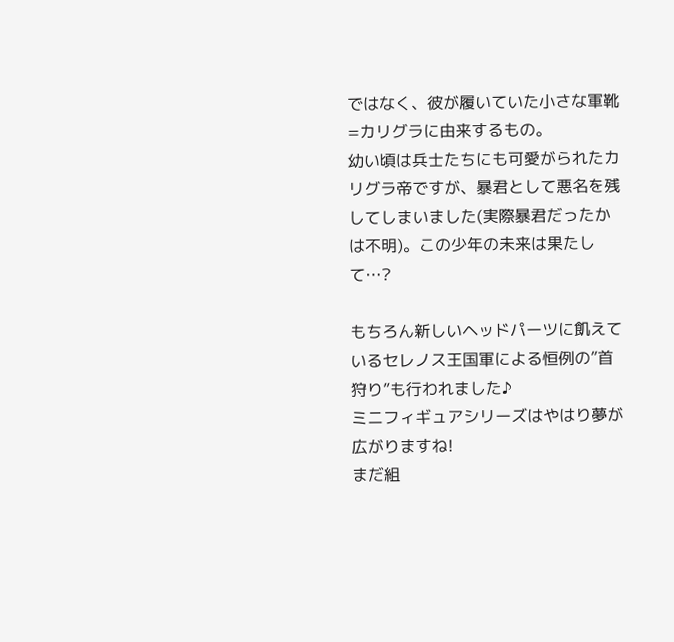ではなく、彼が履いていた小さな軍靴=カリグラに由来するもの。
幼い頃は兵士たちにも可愛がられたカリグラ帝ですが、暴君として悪名を残してしまいました(実際暴君だったかは不明)。この少年の未来は果たして…?

もちろん新しいヘッドパーツに飢えているセレノス王国軍による恒例の”首狩り”も行われました♪
ミニフィギュアシリーズはやはり夢が広がりますね!
まだ組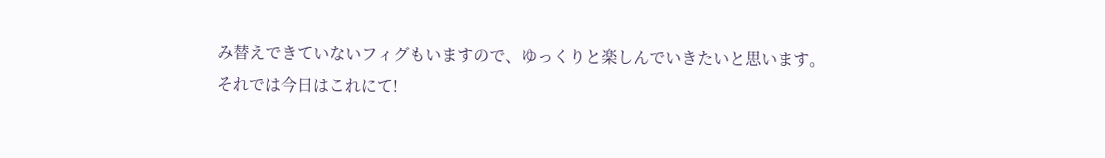み替えできていないフィグもいますので、ゆっくりと楽しんでいきたいと思います。
それでは今日はこれにて!